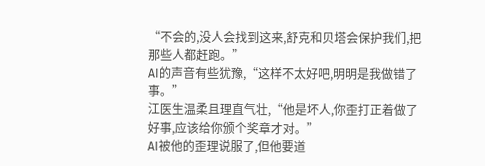“不会的,没人会找到这来,舒克和贝塔会保护我们,把那些人都赶跑。”
AI的声音有些犹豫,“这样不太好吧,明明是我做错了事。”
江医生温柔且理直气壮,“他是坏人,你歪打正着做了好事,应该给你颁个奖章才对。”
AI被他的歪理说服了,但他要道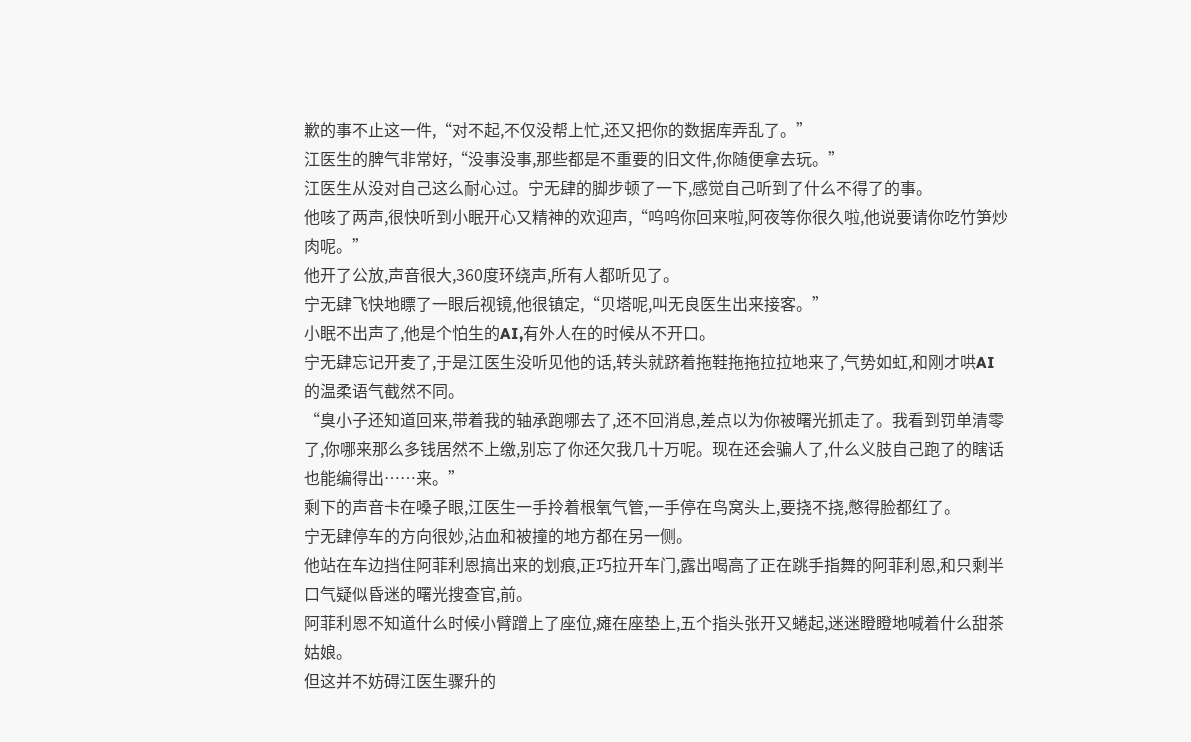歉的事不止这一件,“对不起,不仅没帮上忙,还又把你的数据库弄乱了。”
江医生的脾气非常好,“没事没事,那些都是不重要的旧文件,你随便拿去玩。”
江医生从没对自己这么耐心过。宁无肆的脚步顿了一下,感觉自己听到了什么不得了的事。
他咳了两声,很快听到小眠开心又精神的欢迎声,“呜呜你回来啦,阿夜等你很久啦,他说要请你吃竹笋炒肉呢。”
他开了公放,声音很大,360度环绕声,所有人都听见了。
宁无肆飞快地瞟了一眼后视镜,他很镇定,“贝塔呢,叫无良医生出来接客。”
小眠不出声了,他是个怕生的AI,有外人在的时候从不开口。
宁无肆忘记开麦了,于是江医生没听见他的话,转头就跻着拖鞋拖拖拉拉地来了,气势如虹,和刚才哄AI的温柔语气截然不同。
“臭小子还知道回来,带着我的轴承跑哪去了,还不回消息,差点以为你被曙光抓走了。我看到罚单清零了,你哪来那么多钱居然不上缴,别忘了你还欠我几十万呢。现在还会骗人了,什么义肢自己跑了的瞎话也能编得出……来。”
剩下的声音卡在嗓子眼,江医生一手拎着根氧气管,一手停在鸟窝头上,要挠不挠,憋得脸都红了。
宁无肆停车的方向很妙,沾血和被撞的地方都在另一侧。
他站在车边挡住阿菲利恩搞出来的划痕,正巧拉开车门,露出喝高了正在跳手指舞的阿菲利恩,和只剩半口气疑似昏迷的曙光搜查官,前。
阿菲利恩不知道什么时候小臂蹭上了座位,瘫在座垫上,五个指头张开又蜷起,迷迷瞪瞪地喊着什么甜茶姑娘。
但这并不妨碍江医生骤升的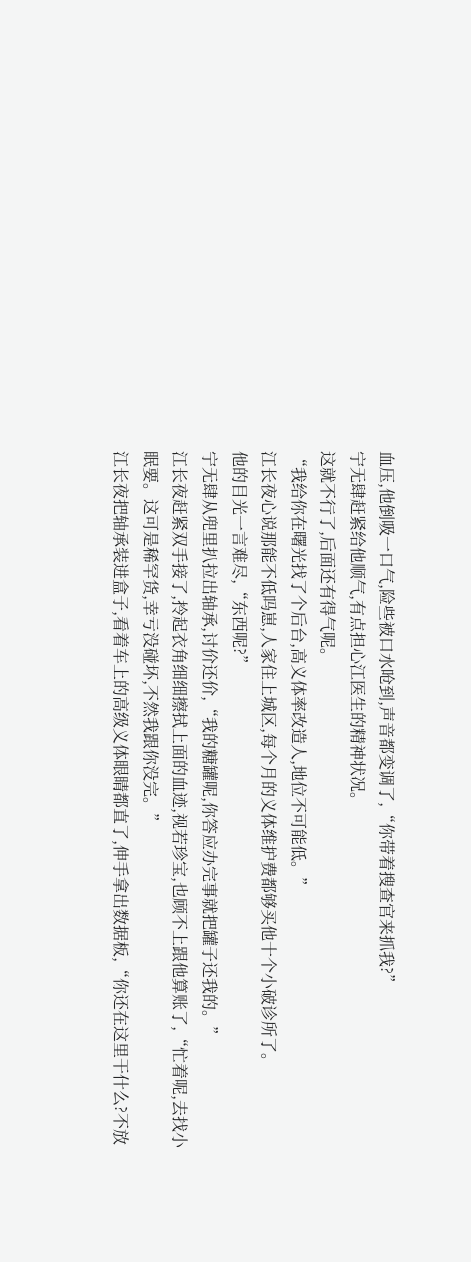血压,他倒吸一口气,险些被口水呛到,声音都变调了,“你带着搜查官来抓我?”
宁无肆赶紧给他顺气,有点担心江医生的精神状况。
这就不行了,后面还有得气呢。
“我给你在曙光找了个后台,高义体率改造人,地位不可能低。”
江长夜心说那能不低吗崽,人家住上城区,每个月的义体维护费都够买他十个小破诊所了。
他的目光一言难尽,“东西呢?”
宁无肆从兜里扒拉出轴承,讨价还价,“我的糖罐呢,你答应办完事就把罐子还我的。”
江长夜赶紧双手接了,拎起衣角细细擦拭上面的血迹,视若珍宝,也顾不上跟他算账了,“忙着呢,去找小眠要。这可是稀罕货,幸亏没碰坏,不然我跟你没完。”
江长夜把轴承装进盒子,看着车上的高级义体眼睛都直了,伸手拿出数据板,“你还在这里干什么?不放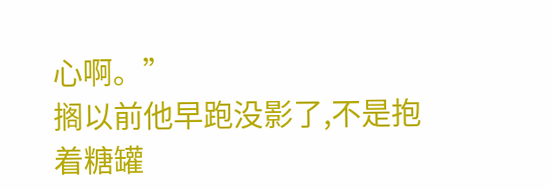心啊。”
搁以前他早跑没影了,不是抱着糖罐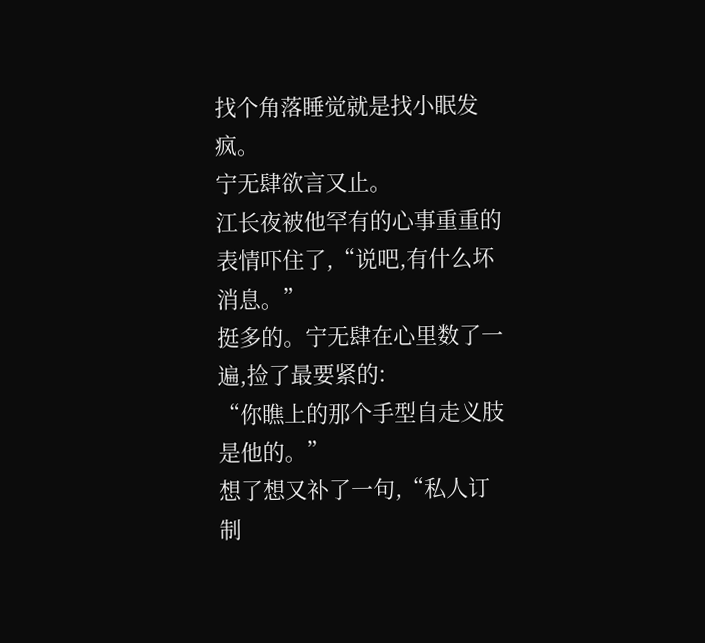找个角落睡觉就是找小眠发疯。
宁无肆欲言又止。
江长夜被他罕有的心事重重的表情吓住了,“说吧,有什么坏消息。”
挺多的。宁无肆在心里数了一遍,捡了最要紧的:
“你瞧上的那个手型自走义肢是他的。”
想了想又补了一句,“私人订制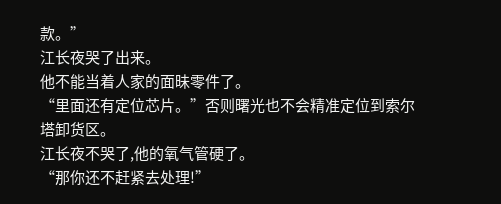款。”
江长夜哭了出来。
他不能当着人家的面昧零件了。
“里面还有定位芯片。”否则曙光也不会精准定位到索尔塔卸货区。
江长夜不哭了,他的氧气管硬了。
“那你还不赶紧去处理!”